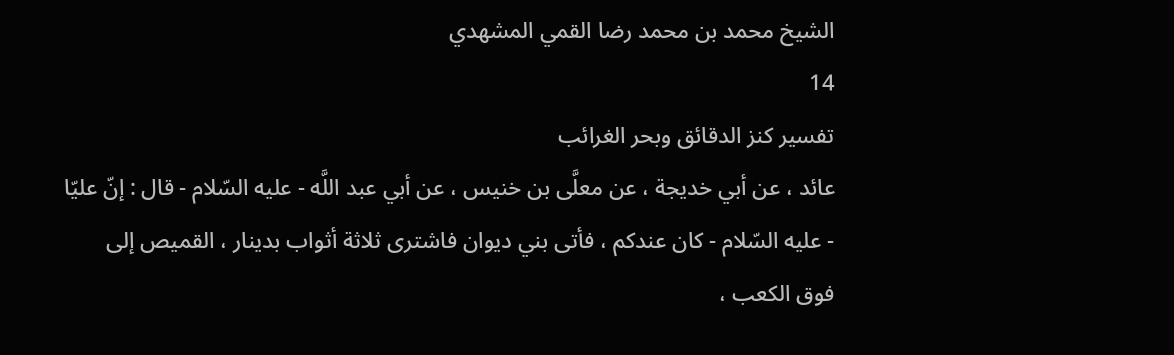الشيخ محمد بن محمد رضا القمي المشهدي
14
تفسير كنز الدقائق وبحر الغرائب
عائد ، عن أبي خديجة ، عن معلَّى بن خنيس ، عن أبي عبد اللَّه - عليه السّلام - قال : إنّ عليّا - عليه السّلام - كان عندكم ، فأتى بني ديوان فاشترى ثلاثة أثواب بدينار ، القميص إلى فوق الكعب ،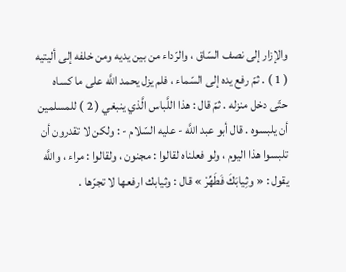والإزار إلى نصف السّاق ، والرّداء من بين يديه ومن خلفه إلى أليتيه ( 1 ) . ثمّ رفع يده إلى السّماء ، فلم يزل يحمد اللَّه على ما كساه حتّى دخل منزله . ثمّ قال : هذا اللَّباس الَّذي ينبغي ( 2 ) للمسلمين أن يلبسوه . قال أبو عبد اللَّه - عليه السّلام - : ولكن لا تقدرون أن تلبسوا هذا اليوم ، ولو فعلناه لقالوا : مجنون ، ولقالوا : مراء ، واللَّه يقول : « وثِيابَكَ فَطَهِّرْ » قال : وثيابك ارفعها لا تجرّها .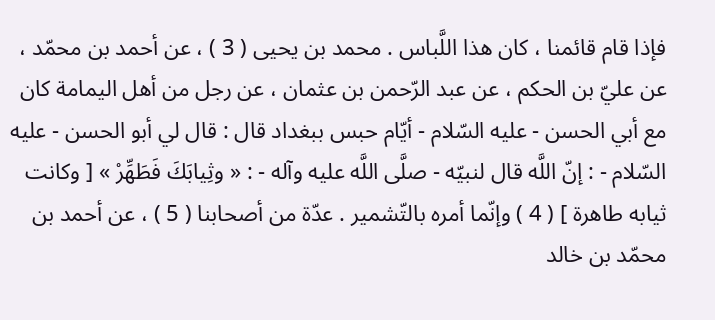فإذا قام قائمنا ، كان هذا اللَّباس . محمد بن يحيى ( 3 ) ، عن أحمد بن محمّد ، عن عليّ بن الحكم ، عن عبد الرّحمن بن عثمان ، عن رجل من أهل اليمامة كان مع أبي الحسن - عليه السّلام - أيّام حبس ببغداد قال : قال لي أبو الحسن - عليه السّلام - : إنّ اللَّه قال لنبيّه - صلَّى اللَّه عليه وآله - : « وثِيابَكَ فَطَهِّرْ » [ وكانت ثيابه طاهرة ] ( 4 ) وإنّما أمره بالتّشمير . عدّة من أصحابنا ( 5 ) ، عن أحمد بن محمّد بن خالد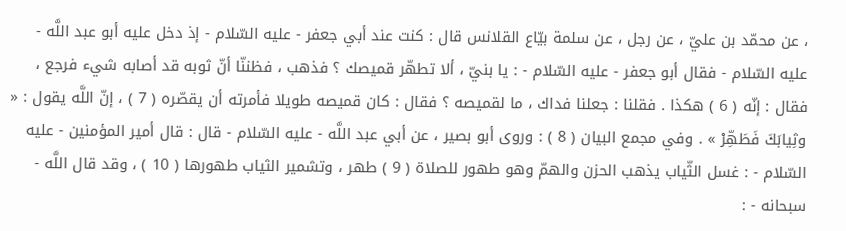، عن محمّد بن عليّ ، عن رجل ، عن سلمة بيّاع القلانس قال : كنت عند أبي جعفر - عليه السّلام - إذ دخل عليه أبو عبد اللَّه - عليه السّلام - فقال أبو جعفر - عليه السّلام - : يا بنيّ ، ألا تطهّر قميصك ؟ فذهب ، فظننّا أنّ ثوبه قد أصابه شيء فرجع ، فقال : إنّه ( 6 ) هكذا . فقلنا : جعلنا فداك ، ما لقميصه ؟ فقال : كان قميصه طويلا فأمرته أن يقصّره ( 7 ) ، إنّ اللَّه يقول : « وثِيابَكَ فَطَهِّرْ » . وفي مجمع البيان ( 8 ) : وروى أبو بصير ، عن أبي عبد اللَّه - عليه السّلام - قال : قال أمير المؤمنين - عليه السّلام - : غسل الثّياب يذهب الحزن والهمّ وهو طهور للصلاة ( 9 ) طهر ، وتشمير الثياب طهورها ( 10 ) ، وقد قال اللَّه - سبحانه - :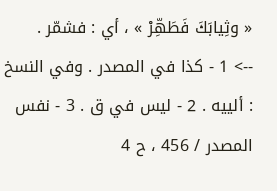« وثِيابَكَ فَطَهِّرْ » ، أي : فشمّر .
--> 1 - كذا في المصدر . وفي النسخ : ألييه . 2 - ليس في ق . 3 - نفس المصدر / 456 ، ح 4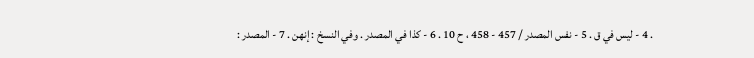. 4 - ليس في ق . 5 - نفس المصدر / 457 - 458 ، ح 10 . 6 - كذا في المصدر . وفي النسخ : إنهن . 7 - المصدر :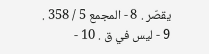يقصّر . 8 - المجمع 5 / 358 . 9 - ليس في ق . 10 -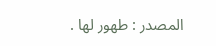المصدر : طهور لها .